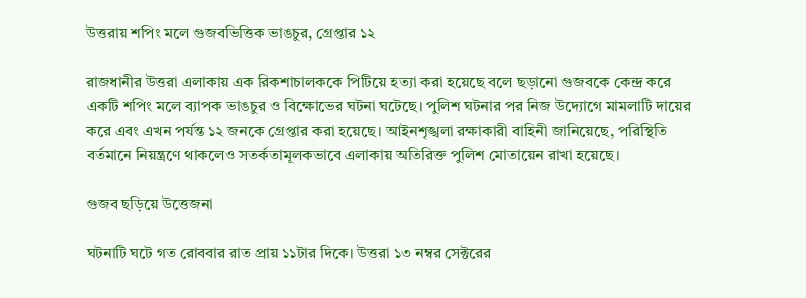উত্তরায় শপিং মলে গুজবভিত্তিক ভাঙচুর, গ্রেপ্তার ১২

রাজধানীর উত্তরা এলাকায় এক রিকশাচালককে পিটিয়ে হত্যা করা হয়েছে বলে ছড়ানো গুজবকে কেন্দ্র করে একটি শপিং মলে ব্যাপক ভাঙচুর ও বিক্ষোভের ঘটনা ঘটেছে। পুলিশ ঘটনার পর নিজ উদ্যোগে মামলাটি দায়ের করে এবং এখন পর্যন্ত ১২ জনকে গ্রেপ্তার করা হয়েছে। আইনশৃঙ্খলা রক্ষাকারী বাহিনী জানিয়েছে, পরিস্থিতি বর্তমানে নিয়ন্ত্রণে থাকলেও সতর্কতামূলকভাবে এলাকায় অতিরিক্ত পুলিশ মোতায়েন রাখা হয়েছে।

গুজব ছড়িয়ে উত্তেজনা

ঘটনাটি ঘটে গত রোববার রাত প্রায় ১১টার দিকে। উত্তরা ১৩ নম্বর সেক্টরের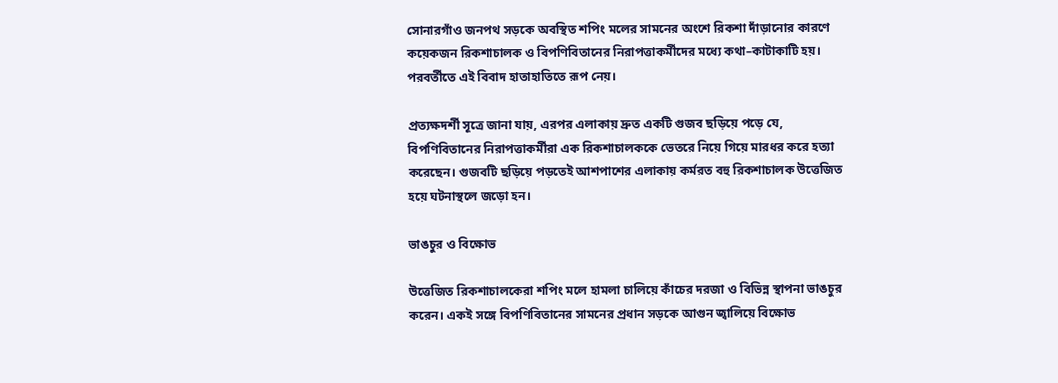সোনারগাঁও জনপথ সড়কে অবস্থিত শপিং মলের সামনের অংশে রিকশা দাঁড়ানোর কারণে কয়েকজন রিকশাচালক ও বিপণিবিতানের নিরাপত্তাকর্মীদের মধ্যে কথা–কাটাকাটি হয়। পরবর্তীতে এই বিবাদ হাতাহাতিতে রূপ নেয়।

প্রত্যক্ষদর্শী সূত্রে জানা যায়, এরপর এলাকায় দ্রুত একটি গুজব ছড়িয়ে পড়ে যে, বিপণিবিতানের নিরাপত্তাকর্মীরা এক রিকশাচালককে ভেতরে নিয়ে গিয়ে মারধর করে হত্যা করেছেন। গুজবটি ছড়িয়ে পড়তেই আশপাশের এলাকায় কর্মরত বহু রিকশাচালক উত্তেজিত হয়ে ঘটনাস্থলে জড়ো হন।

ভাঙচুর ও বিক্ষোভ

উত্তেজিত রিকশাচালকেরা শপিং মলে হামলা চালিয়ে কাঁচের দরজা ও বিভিন্ন স্থাপনা ভাঙচুর করেন। একই সঙ্গে বিপণিবিতানের সামনের প্রধান সড়কে আগুন জ্বালিয়ে বিক্ষোভ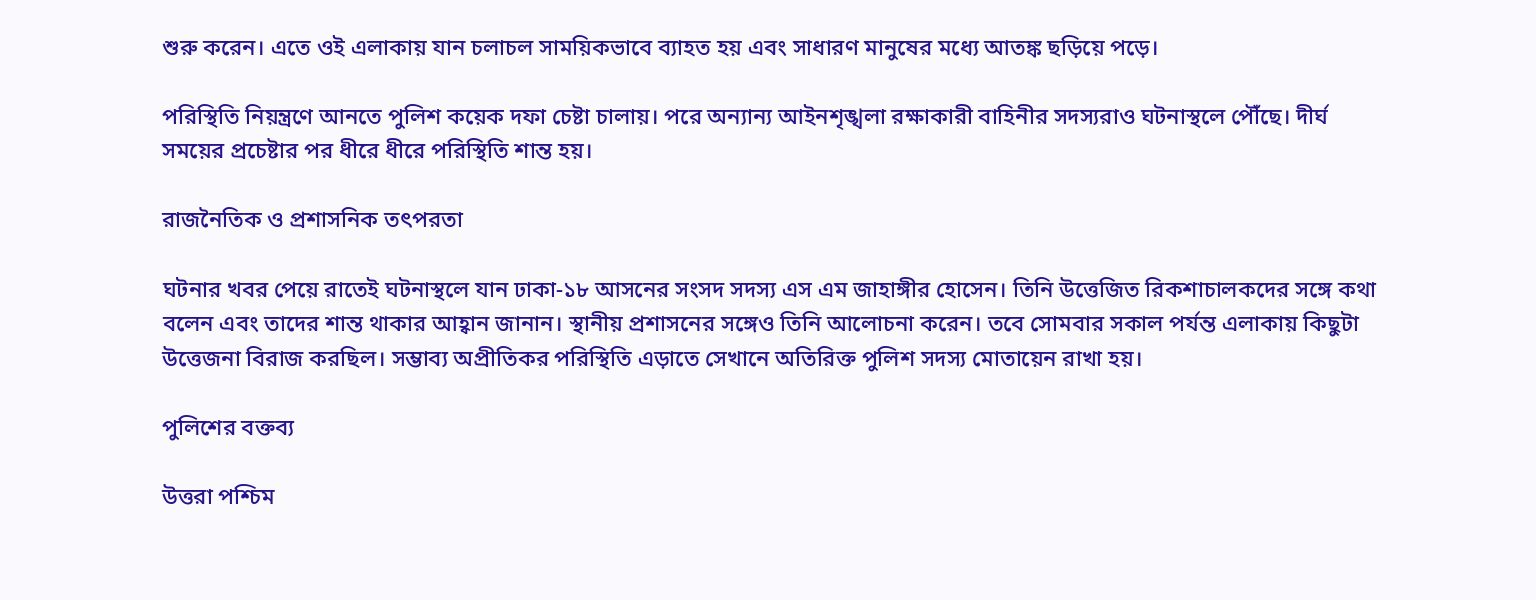শুরু করেন। এতে ওই এলাকায় যান চলাচল সাময়িকভাবে ব্যাহত হয় এবং সাধারণ মানুষের মধ্যে আতঙ্ক ছড়িয়ে পড়ে।

পরিস্থিতি নিয়ন্ত্রণে আনতে পুলিশ কয়েক দফা চেষ্টা চালায়। পরে অন্যান্য আইনশৃঙ্খলা রক্ষাকারী বাহিনীর সদস্যরাও ঘটনাস্থলে পৌঁছে। দীর্ঘ সময়ের প্রচেষ্টার পর ধীরে ধীরে পরিস্থিতি শান্ত হয়।

রাজনৈতিক ও প্রশাসনিক তৎপরতা

ঘটনার খবর পেয়ে রাতেই ঘটনাস্থলে যান ঢাকা-১৮ আসনের সংসদ সদস্য এস এম জাহাঙ্গীর হোসেন। তিনি উত্তেজিত রিকশাচালকদের সঙ্গে কথা বলেন এবং তাদের শান্ত থাকার আহ্বান জানান। স্থানীয় প্রশাসনের সঙ্গেও তিনি আলোচনা করেন। তবে সোমবার সকাল পর্যন্ত এলাকায় কিছুটা উত্তেজনা বিরাজ করছিল। সম্ভাব্য অপ্রীতিকর পরিস্থিতি এড়াতে সেখানে অতিরিক্ত পুলিশ সদস্য মোতায়েন রাখা হয়।

পুলিশের বক্তব্য

উত্তরা পশ্চিম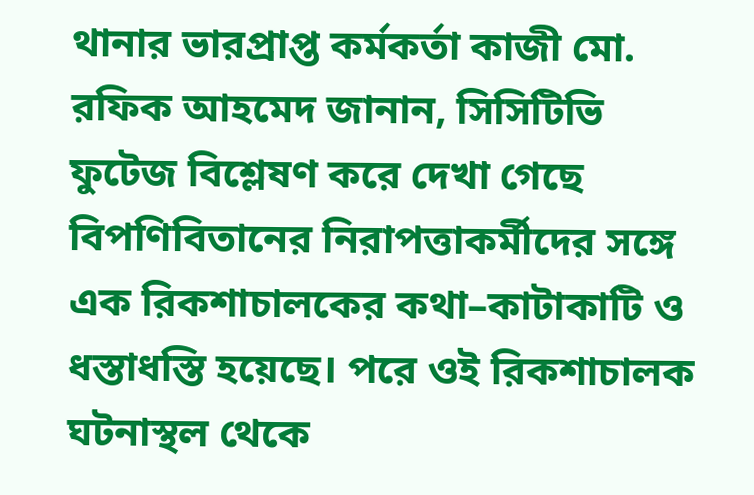থানার ভারপ্রাপ্ত কর্মকর্তা কাজী মো. রফিক আহমেদ জানান, সিসিটিভি ফুটেজ বিশ্লেষণ করে দেখা গেছে বিপণিবিতানের নিরাপত্তাকর্মীদের সঙ্গে এক রিকশাচালকের কথা–কাটাকাটি ও ধস্তাধস্তি হয়েছে। পরে ওই রিকশাচালক ঘটনাস্থল থেকে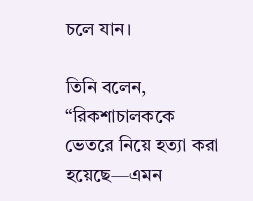চলে যান।

তিনি বলেন, “রিকশাচালককে ভেতরে নিয়ে হত্যা করা হয়েছে—এমন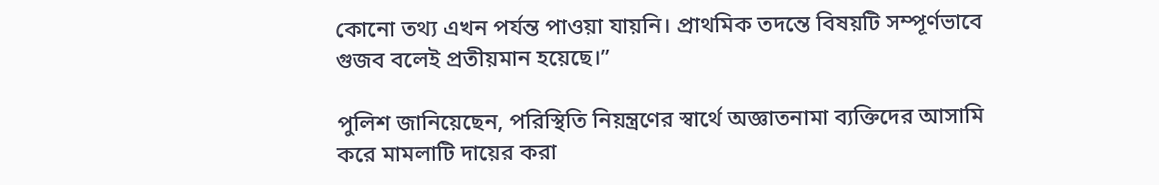কোনো তথ্য এখন পর্যন্ত পাওয়া যায়নি। প্রাথমিক তদন্তে বিষয়টি সম্পূর্ণভাবে গুজব বলেই প্রতীয়মান হয়েছে।”

পুলিশ জানিয়েছেন, পরিস্থিতি নিয়ন্ত্রণের স্বার্থে অজ্ঞাতনামা ব্যক্তিদের আসামি করে মামলাটি দায়ের করা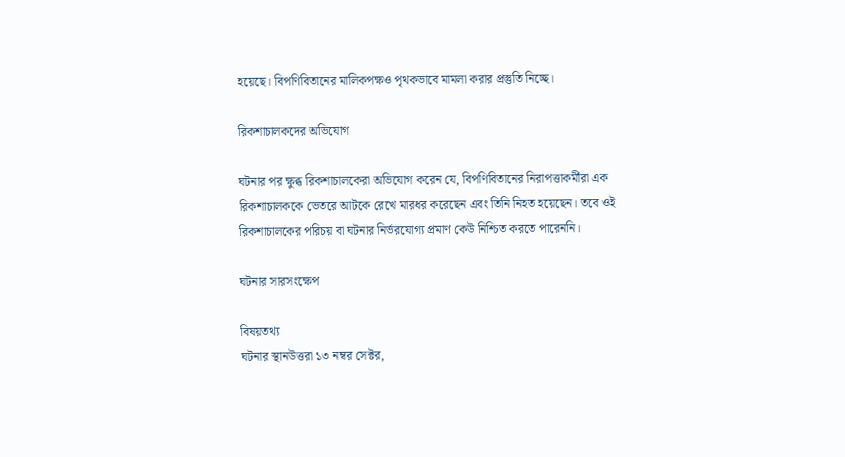হয়েছে। বিপণিবিতানের মালিকপক্ষও পৃথকভাবে মামলা করার প্রস্তুতি নিচ্ছে।

রিকশাচালকদের অভিযোগ

ঘটনার পর ক্ষুব্ধ রিকশাচালকেরা অভিযোগ করেন যে, বিপণিবিতানের নিরাপত্তাকর্মীরা এক রিকশাচালককে ভেতরে আটকে রেখে মারধর করেছেন এবং তিনি নিহত হয়েছেন। তবে ওই রিকশাচালকের পরিচয় বা ঘটনার নির্ভরযোগ্য প্রমাণ কেউ নিশ্চিত করতে পারেননি।

ঘটনার সারসংক্ষেপ

বিষয়তথ্য
ঘটনার স্থানউত্তরা ১৩ নম্বর সেক্টর,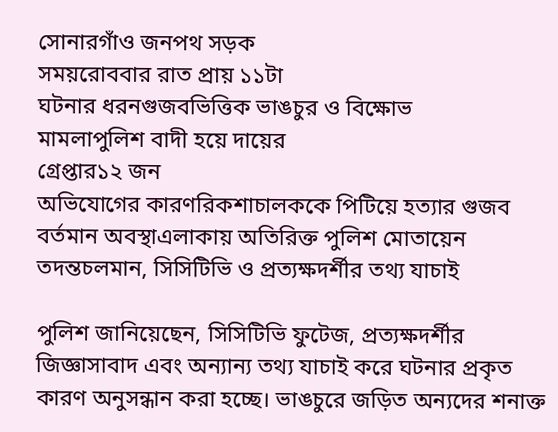সোনারগাঁও জনপথ সড়ক
সময়রোববার রাত প্রায় ১১টা
ঘটনার ধরনগুজবভিত্তিক ভাঙচুর ও বিক্ষোভ
মামলাপুলিশ বাদী হয়ে দায়ের
গ্রেপ্তার১২ জন
অভিযোগের কারণরিকশাচালককে পিটিয়ে হত্যার গুজব
বর্তমান অবস্থাএলাকায় অতিরিক্ত পুলিশ মোতায়েন
তদন্তচলমান, সিসিটিভি ও প্রত্যক্ষদর্শীর তথ্য যাচাই

পুলিশ জানিয়েছেন, সিসিটিভি ফুটেজ, প্রত্যক্ষদর্শীর জিজ্ঞাসাবাদ এবং অন্যান্য তথ্য যাচাই করে ঘটনার প্রকৃত কারণ অনুসন্ধান করা হচ্ছে। ভাঙচুরে জড়িত অন্যদের শনাক্ত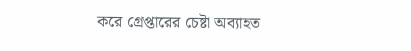করে গ্রেপ্তারের চেষ্টা অব্যাহত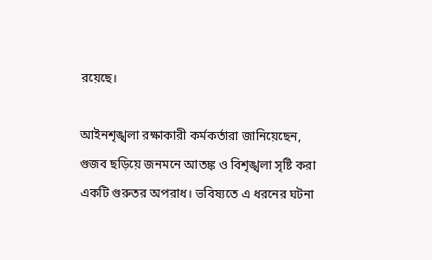রয়েছে।

আইনশৃঙ্খলা রক্ষাকারী কর্মকর্তারা জানিয়েছেন, গুজব ছড়িয়ে জনমনে আতঙ্ক ও বিশৃঙ্খলা সৃষ্টি করা একটি গুরুতর অপরাধ। ভবিষ্যতে এ ধরনের ঘটনা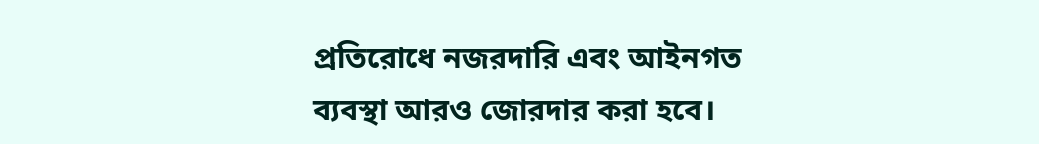প্রতিরোধে নজরদারি এবং আইনগত ব্যবস্থা আরও জোরদার করা হবে।